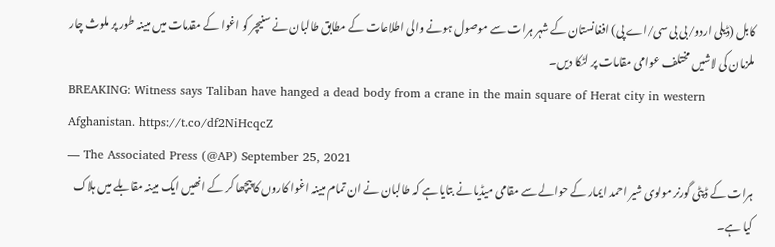کابل (ڈیلی اردو/بی بی سی/اے پی) افغانستان کے شہر ہرات سے موصول ہونے والی اطلاعات کے مطابق طالبان نے سنیچر کو اغوا کے مقدمات میں مبینہ طور پر ملوث چار ملزمان کی لاشیں مختلف عوامی مقامات پر لٹکا دیں۔
BREAKING: Witness says Taliban have hanged a dead body from a crane in the main square of Herat city in western Afghanistan. https://t.co/df2NiHcqcZ
— The Associated Press (@AP) September 25, 2021
ہرات کے ڈپٹی گورنر مولوی شیر احمد ایمار کے حوالے سے مقامی میڈیا نے بتایا ہے کہ طالبان نے ان تمام مبینہ اغوا کاروں کا پیچھا کر کے انھیں ایک مبینہ مقابلے میں ہلاک کیا ہے۔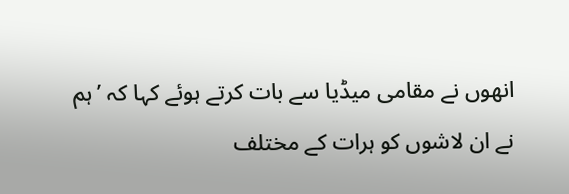انھوں نے مقامی میڈیا سے بات کرتے ہوئے کہا کہ ’ہم نے ان لاشوں کو ہرات کے مختلف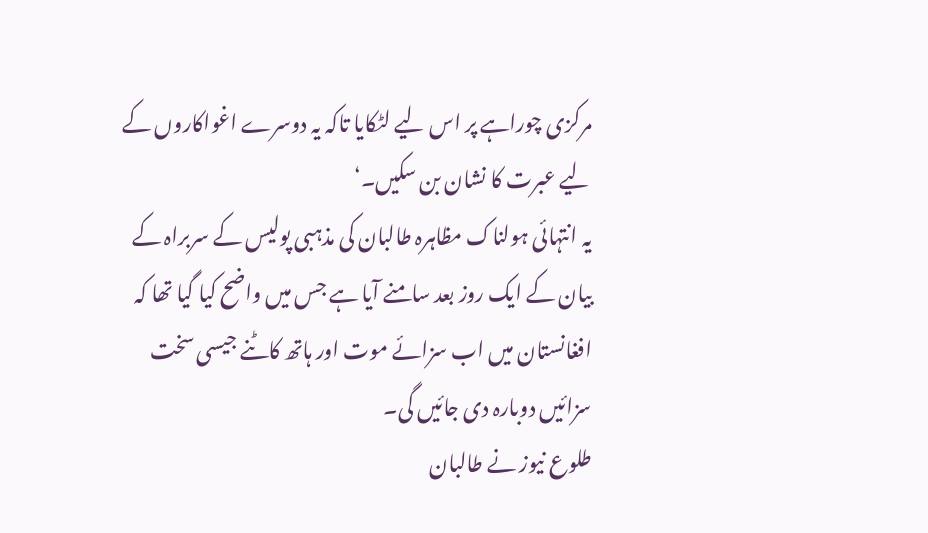مرکزی چوراہے پر اس لیے لٹکایا تاکہ یہ دوسرے اغواکاروں کے لیے عبرت کا نشان بن سکیں۔‘
یہ انتہائی ہولناک مظاہرہ طالبان کی مذہبی پولیس کے سربراہ کے بیان کے ایک روز بعد سامنے آیا ہے جس میں واضح کیا گیا تھا کہ افغانستان میں اب سزائے موت اور ہاتھ کاٹنے جیسی سخت سزائیں دوبارہ دی جائیں گی۔
طلوع نیوز نے طالبان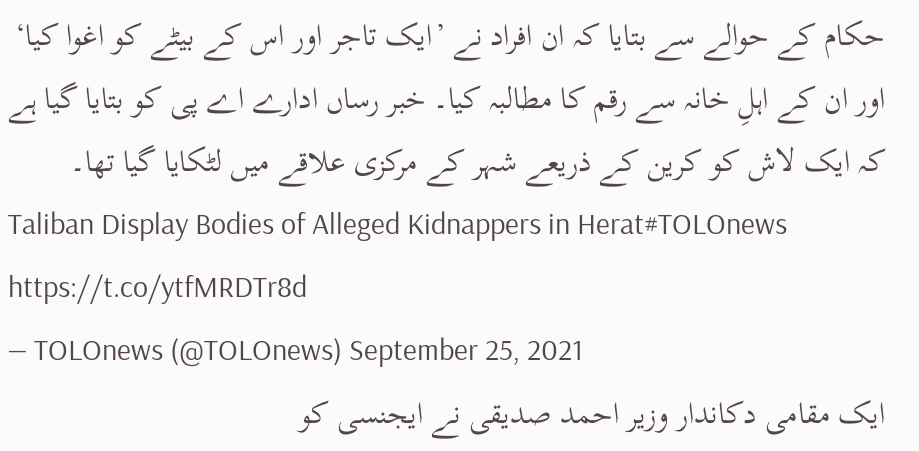حکام کے حوالے سے بتایا کہ ان افراد نے ’ایک تاجر اور اس کے بیٹے کو اغوا کیا‘ اور ان کے اہلِ خانہ سے رقم کا مطالبہ کیا۔ خبر رساں ادارے اے پی کو بتایا گیا ہے کہ ایک لاش کو کرین کے ذریعے شہر کے مرکزی علاقے میں لٹکایا گیا تھا۔
Taliban Display Bodies of Alleged Kidnappers in Herat#TOLOnews https://t.co/ytfMRDTr8d
— TOLOnews (@TOLOnews) September 25, 2021
ایک مقامی دکاندار وزیر احمد صدیقی نے ایجنسی کو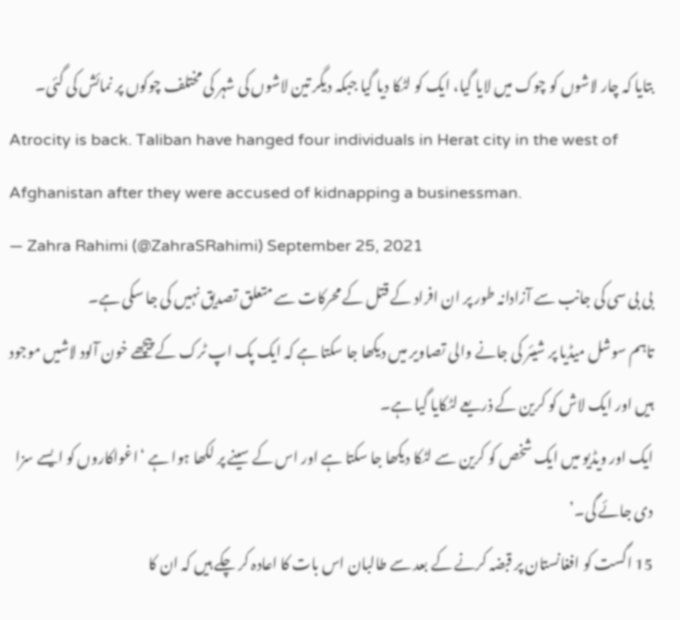بتایا کہ چار لاشوں کو چوک میں لایا گیا، ایک کو لٹکا دیا گیا جبکہ دیگر تین لاشوں کی شہر کی مختلف چوکوں پر نمائش کی گئی۔
Atrocity is back. Taliban have hanged four individuals in Herat city in the west of Afghanistan after they were accused of kidnapping a businessman.
— Zahra Rahimi (@ZahraSRahimi) September 25, 2021
بی بی سی کی جانب سے آزادانہ طور پر ان افراد کے قتل کے محرکات سے متعلق تصدیق نہیں کی جا سکی ہے۔
تاہم سوشل میڈیا پر شیئر کی جانے والی تصاویر میں دیکھا جا سکتا ہے کہ ایک پک اپ ٹرک کے پیچھے خون آلود لاشیں موجود ہیں اور ایک لاش کو کرین کے ذریعے لٹکایا گیا ہے۔
ایک اور ویڈیو میں ایک شخص کو کرین سے لٹکا دیکھا جا سکتا ہے اور اس کے سینے پر لکھا ہوا ہے ‘اغواکاروں کو ایسے سزا دی جائے گی۔’
15 اگست کو افغانستان پر قبضہ کرنے کے بعد سے طالبان اس بات کا اعادہ کر چکے ہیں کہ ان کا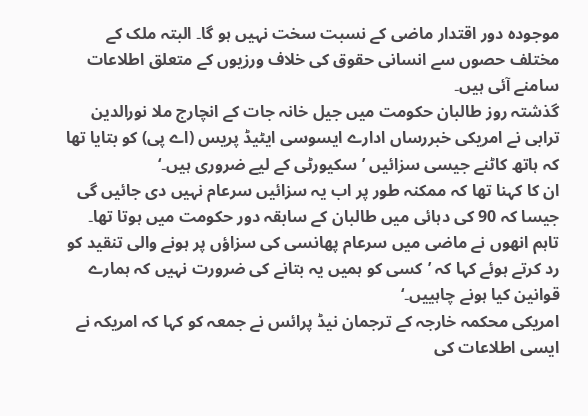موجودہ دور اقتدار ماضی کے نسبت سخت نہیں ہو گا۔ البتہ ملک کے مختلف حصوں سے انسانی حقوق کی خلاف ورزیوں کے متعلق اطلاعات سامنے آئی ہیں۔
گذشتہ روز طالبان حکومت میں جیل خانہ جات کے انچارج ملا نورالدین ترابی نے امریکی خبررساں ادارے ایسوسی ایٹیڈ پریس (اے پی) کو بتایا تھا کہ ہاتھ کاٹنے جیسی سزائیں ’سکیورٹی کے لیے ضروری ہیں۔‘
ان کا کہنا تھا کہ ممکنہ طور پر اب یہ سزائیں سرعام نہیں دی جائیں گی جیسا کہ 90 کی دہائی میں طالبان کے سابقہ دور حکومت میں ہوتا تھا۔
تاہم انھوں نے ماضی میں سرعام پھانسی کی سزاؤں پر ہونے والی تنقید کو رد کرتے ہوئے کہا کہ ’کسی کو ہمیں یہ بتانے کی ضرورت نہیں کہ ہمارے قوانین کیا ہونے چاہییں۔‘
امریکی محکمہ خارجہ کے ترجمان نیڈ پرائس نے جمعہ کو کہا کہ امریکہ نے ایسی اطلاعات کی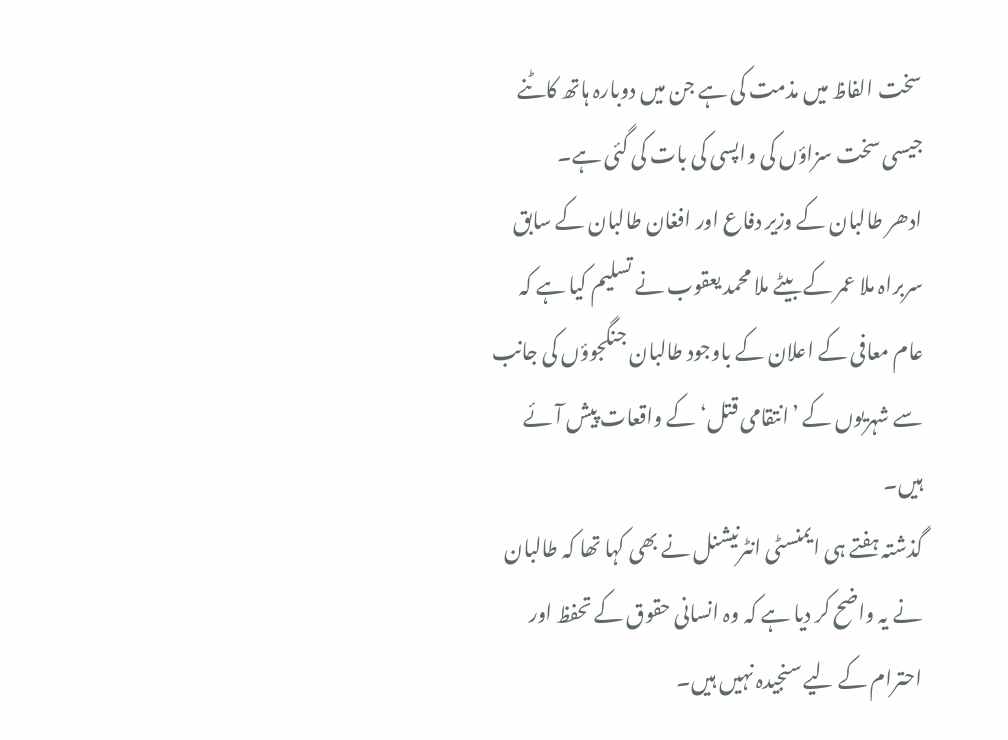سخت الفاظ میں مذمت کی ہے جن میں دوبارہ ہاتھ کاٹنے جیسی سخت سزاؤں کی واپسی کی بات کی گئی ہے۔
ادھر طالبان کے وزیر دفاع اور افغان طالبان کے سابق سربراہ ملا عمر کے بیٹے ملا محمد یعقوب نے تسلیم کیا ہے کہ عام معافی کے اعلان کے باوجود طالبان جنگجوؤں کی جانب سے شہریوں کے ’انتقامی قتل‘ کے واقعات پیش آئے ہیں۔
گذشتہ ہفتے ہی ایمنسٹی انٹرنیشنل نے بھی کہا تھا کہ طالبان نے یہ واضح کر دیا ہے کہ وہ انسانی حقوق کے تحفظ اور احترام کے لیے سنجیدہ نہیں ہیں۔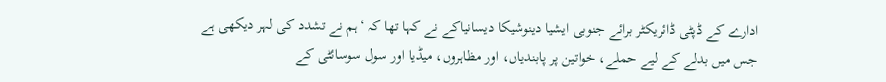ادارے کے ڈپٹی ڈائریکٹر برائے جنوبی ایشیا دینوشیکا دیسانیاکے نے کہا تھا کہ ‘ہم نے تشدد کی لہر دیکھی ہے جس میں بدلے کے لیے حملے، خواتین پر پابندیاں، اور مظاہروں، میڈیا اور سول سوسائٹی کے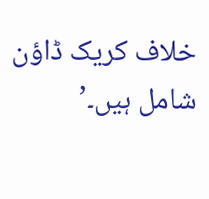خلاف کریک ڈاؤن شامل ہیں۔’